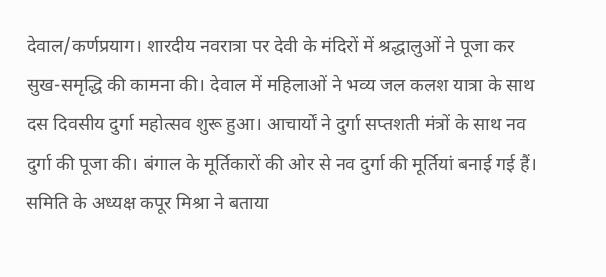देवाल/कर्णप्रयाग। शारदीय नवरात्रा पर देवी के मंदिरों में श्रद्धालुओं ने पूजा कर सुख-समृद्धि की कामना की। देवाल में महिलाओं ने भव्य जल कलश यात्रा के साथ दस दिवसीय दुर्गा महोत्सव शुरू हुआ। आचार्यों ने दुर्गा सप्तशती मंत्रों के साथ नव दुर्गा की पूजा की। बंगाल के मूर्तिकारों की ओर से नव दुर्गा की मूर्तियां बनाई गई हैं। समिति के अध्यक्ष कपूर मिश्रा ने बताया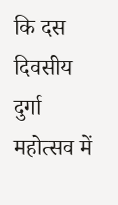कि दस दिवसीय दुर्गा महोत्सव में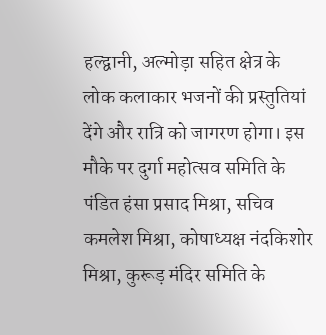हल्द्वानी, अल्मोड़ा सहित क्षेत्र के लोक कलाकार भजनों की प्रस्तुतियां देंगे और रात्रि को जागरण होगा। इस मौके पर दुर्गा महोत्सव समिति के पंडित हंसा प्रसाद मिश्रा, सचिव कमलेश मिश्रा, कोषाध्यक्ष नंदकिशोर मिश्रा, कुरूड़ मंदिर समिति के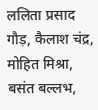ललिता प्रसाद गौड़, कैलाश चंद्र, मोहित मिश्रा, बसंत बल्लभ,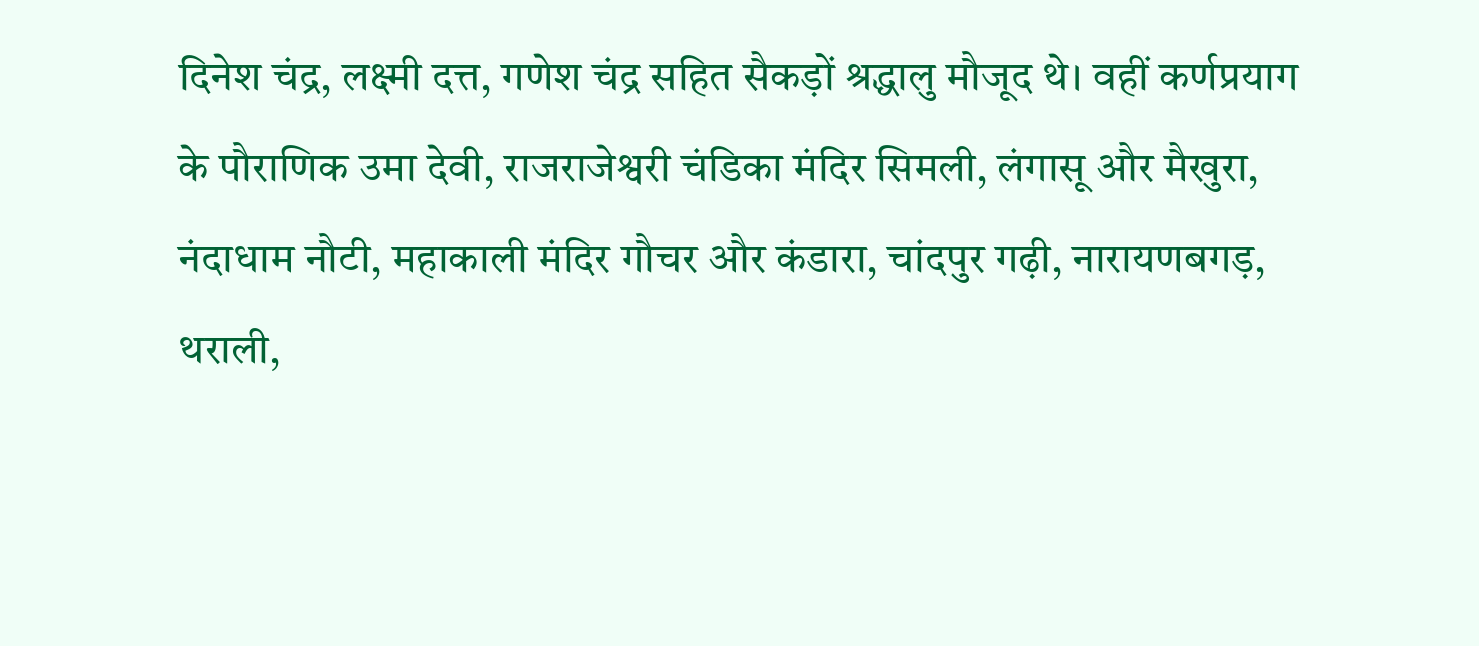दिनेश चंद्र, लक्ष्मी दत्त, गणेश चंद्र सहित सैकड़ों श्रद्धालु मौजूद थे। वहीं कर्णप्रयाग के पौराणिक उमा देवी, राजराजेश्वरी चंडिका मंदिर सिमली, लंगासू और मैखुरा, नंदाधाम नौटी, महाकाली मंदिर गौचर और कंडारा, चांदपुर गढ़ी, नारायणबगड़, थराली,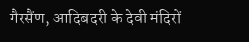गैरसैंण, आदिबदरी के देवी मंदिरों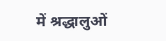में श्रद्धालुओं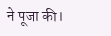ने पूजा की।